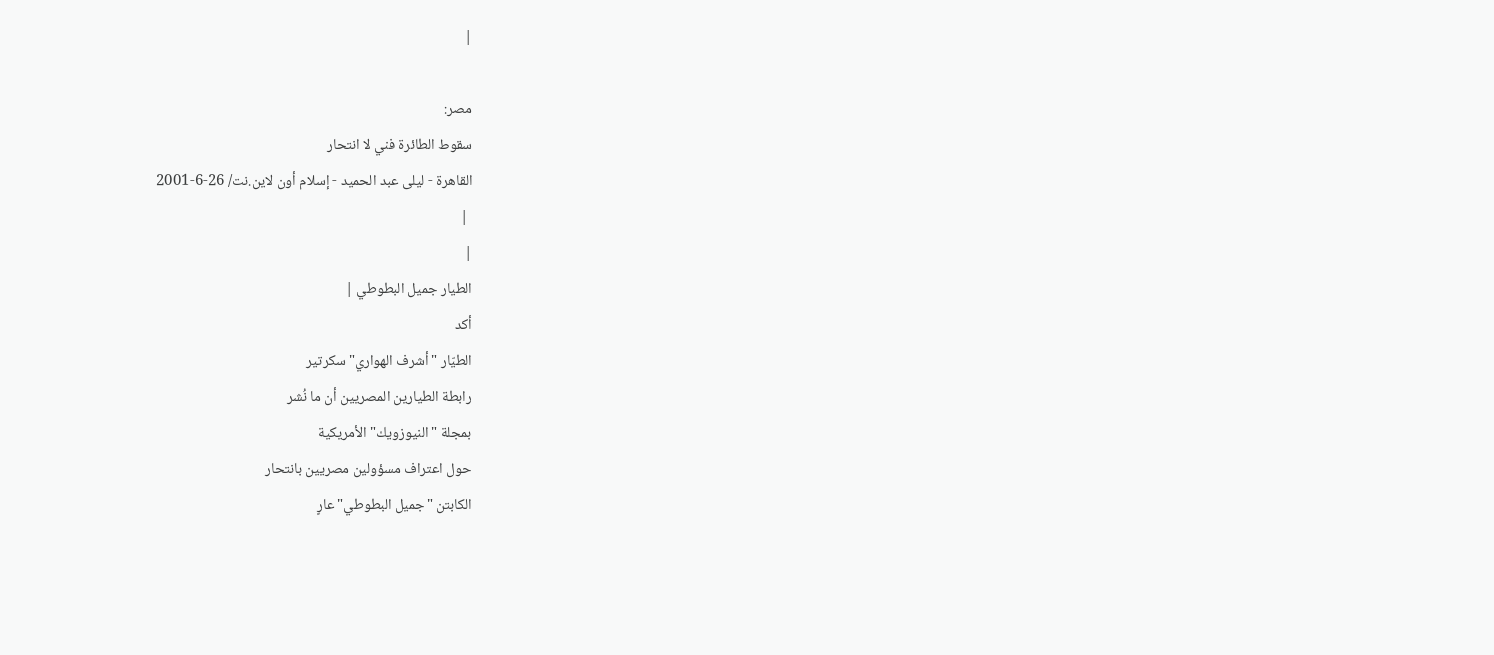|

مصر:
سقوط الطائرة فني لا انتحار
القاهرة - ليلى عبد الحميد - إسلام أون لاين.نت/ 26-6-2001
 |
|
الطيار جميل البطوطي |
أكد
الطيّار "أشرف الهواري" سكرتير
رابطة الطيارين المصريين أن ما نُشر
بمجلة "النيوزويك" الأمريكية
حول اعتراف مسؤولين مصريين بانتحار
الكابتن "جميل البطوطي" عارٍ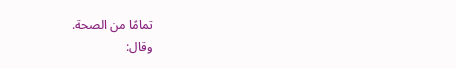تمامًا من الصحة.
وقال: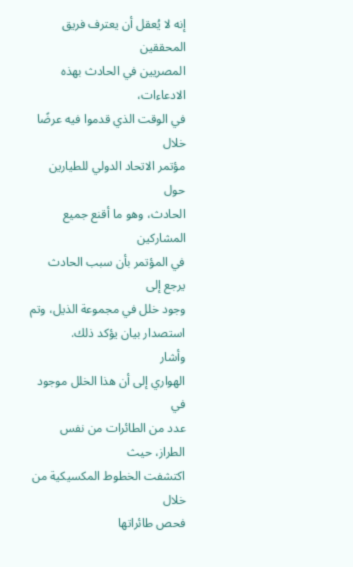إنه لا يُعقل أن يعترف فريق المحققين
المصريين في الحادث بهذه الادعاءات،
في الوقت الذي قدموا فيه عرضًا خلال
مؤتمر الاتحاد الدولي للطيارين حول
الحادث، وهو ما أقنع جميع المشاركين
في المؤتمر بأن سبب الحادث يرجع إلى
وجود خلل في مجموعة الذيل، وتم
استصدار بيان يؤكد ذلك.
وأشار
الهواري إلى أن هذا الخلل موجود في
عدد من الطائرات من نفس الطراز، حيث
اكتشفت الخطوط المكسيكية من خلال
فحص طائراتها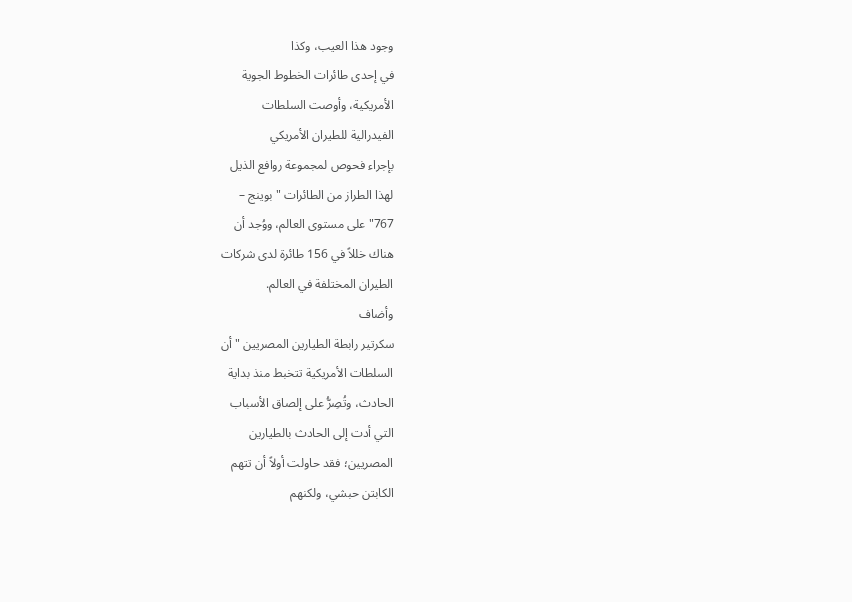وجود هذا العيب، وكذا
في إحدى طائرات الخطوط الجوية
الأمريكية، وأوصت السلطات
الفيدرالية للطيران الأمريكي
بإجراء فحوص لمجموعة روافع الذيل
لهذا الطراز من الطائرات "بوينج –
767" على مستوى العالم، ووُجد أن
هناك خللاً في 156 طائرة لدى شركات
الطيران المختلفة في العالم.
وأضاف
سكرتير رابطة الطيارين المصريين "أن
السلطات الأمريكية تتخبط منذ بداية
الحادث، وتُصِرُّ على إلصاق الأسباب
التي أدت إلى الحادث بالطيارين
المصريين؛ فقد حاولت أولاً أن تتهم
الكابتن حبشي، ولكنهم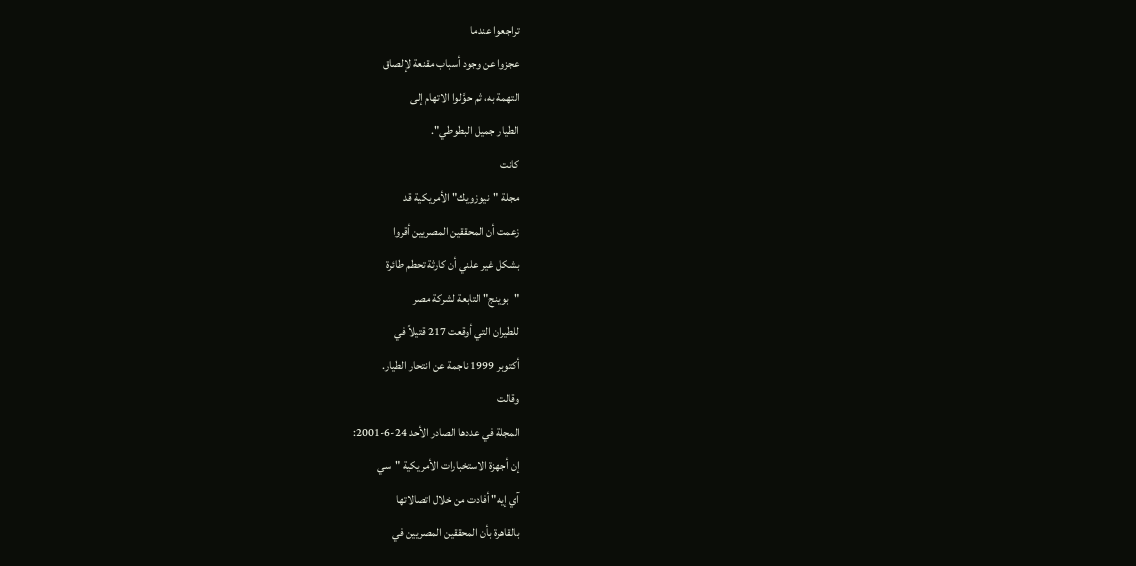تراجعوا عندما
عجزوا عن وجود أسباب مقنعة لإلصاق
التهمة به، ثم حوَّلوا الاتهام إلى
الطيار جميل البطوطي".
كانت
مجلة "نيوزويك" الأمريكية قد
زعمت أن المحققين المصريين أقروا
بشكل غير علني أن كارثة تحطم طائرة
"بوينج" التابعة لشركة مصر
للطيران التي أوقعت 217 قتيلاً في
أكتوبر 1999 ناجمة عن انتحار الطيار.
وقالت
المجلة في عددها الصادر الأحد 24-6-2001:
إن أجهزة الاستخبارات الأمريكية "سي
آي إيه" أفادت من خلال اتصالاتها
بالقاهرة بأن المحققين المصريين في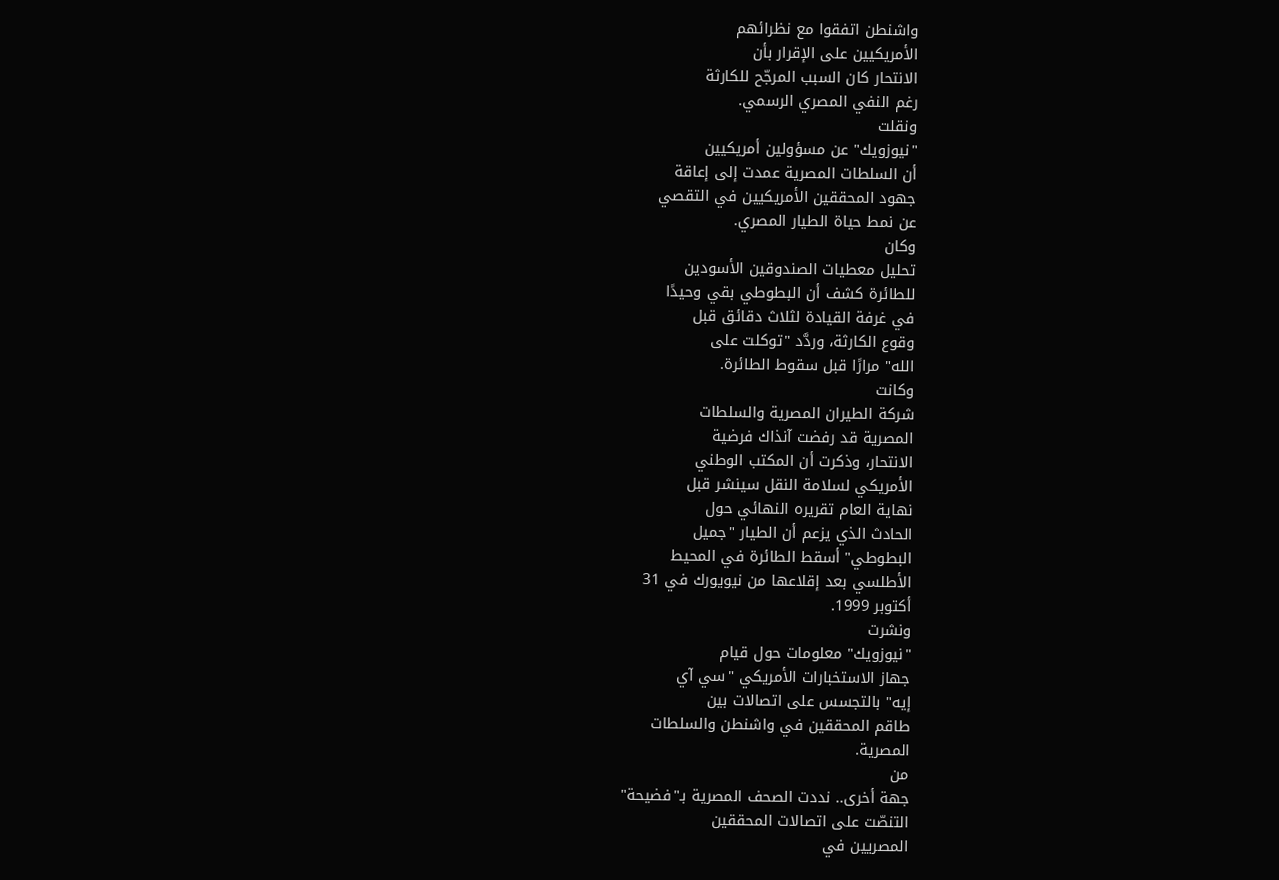واشنطن اتفقوا مع نظرائهم
الأمريكيين على الإقرار بأن
الانتحار كان السبب المرجّح للكارثة
رغم النفي المصري الرسمي.
ونقلت
"نيوزويك" عن مسؤولين أمريكيين
أن السلطات المصرية عمدت إلى إعاقة
جهود المحققين الأمريكيين في التقصي
عن نمط حياة الطيار المصري.
وكان
تحليل معطيات الصندوقين الأسودين
للطائرة كشف أن البطوطي بقي وحيدًا
في غرفة القيادة لثلاث دقائق قبل
وقوع الكارثة، وردَّد "توكلت على
الله" مرارًا قبل سقوط الطائرة.
وكانت
شركة الطيران المصرية والسلطات
المصرية قد رفضت آنذاك فرضية
الانتحار، وذكرت أن المكتب الوطني
الأمريكي لسلامة النقل سينشر قبل
نهاية العام تقريره النهائي حول
الحادث الذي يزعم أن الطيار "جميل
البطوطي" أسقط الطائرة في المحيط
الأطلسي بعد إقلاعها من نيويورك في 31
أكتوبر 1999.
ونشرت
"نيوزويك" معلومات حول قيام
جهاز الاستخبارات الأمريكي "سي آي
إيه" بالتجسس على اتصالات بين
طاقم المحققين في واشنطن والسلطات
المصرية.
من
جهة أخرى.. نددت الصحف المصرية بـ"فضيحة"
التنصّت على اتصالات المحققين
المصريين في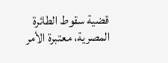قضية سقوط الطائرة
المصرية، معتبرة الأمر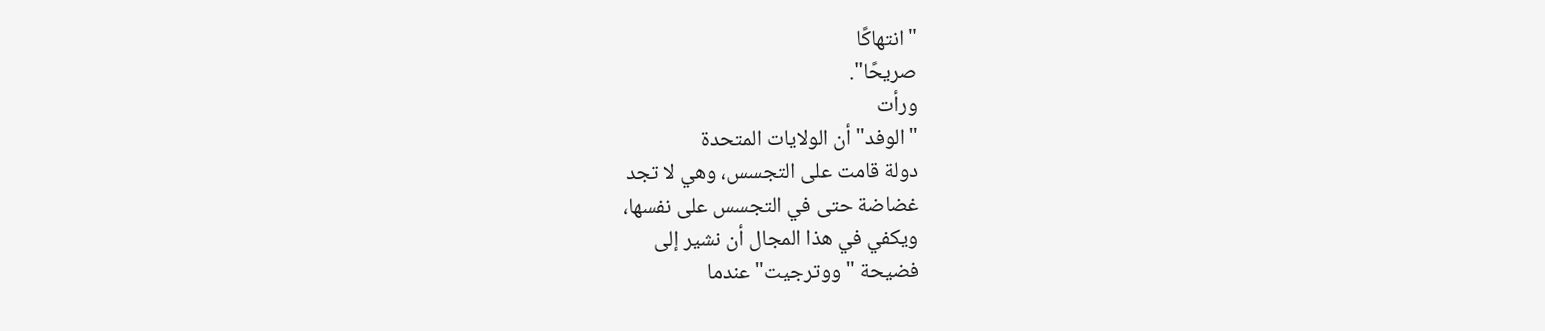"انتهاكًا
صريحًا".
ورأت
"الوفد" أن الولايات المتحدة
دولة قامت على التجسس، وهي لا تجد
غضاضة حتى في التجسس على نفسها،
ويكفي في هذا المجال أن نشير إلى
فضيحة "ووترجيت" عندما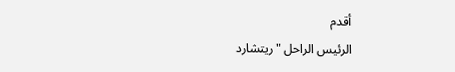أقدم
الرئيس الراحل "ريتشارد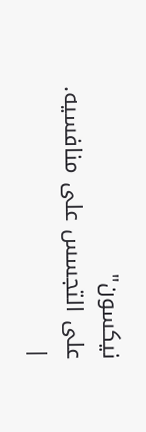نيكسون"
على التجسس على منافسيه.
|